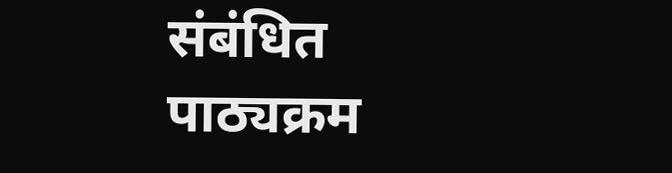संबंधित पाठ्यक्रम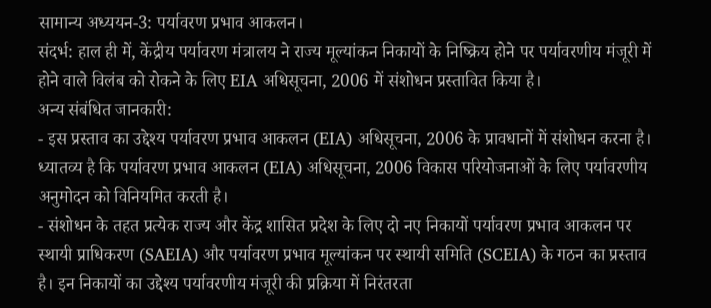सामान्य अध्ययन-3: पर्यावरण प्रभाव आकलन।
संदर्भ: हाल ही में, केंद्रीय पर्यावरण मंत्रालय ने राज्य मूल्यांकन निकायों के निष्क्रिय होने पर पर्यावरणीय मंजूरी में होने वाले विलंब को रोकने के लिए EIA अधिसूचना, 2006 में संशोधन प्रस्तावित किया है।
अन्य संबंधित जानकारी:
- इस प्रस्ताव का उद्देश्य पर्यावरण प्रभाव आकलन (EIA) अधिसूचना, 2006 के प्रावधानों में संशोधन करना है। ध्यातव्य है कि पर्यावरण प्रभाव आकलन (EIA) अधिसूचना, 2006 विकास परियोजनाओं के लिए पर्यावरणीय अनुमोदन को विनियमित करती है।
- संशोधन के तहत प्रत्येक राज्य और केंद्र शासित प्रदेश के लिए दो नए निकायों पर्यावरण प्रभाव आकलन पर स्थायी प्राधिकरण (SAEIA) और पर्यावरण प्रभाव मूल्यांकन पर स्थायी समिति (SCEIA) के गठन का प्रस्ताव है। इन निकायों का उद्देश्य पर्यावरणीय मंजूरी की प्रक्रिया में निरंतरता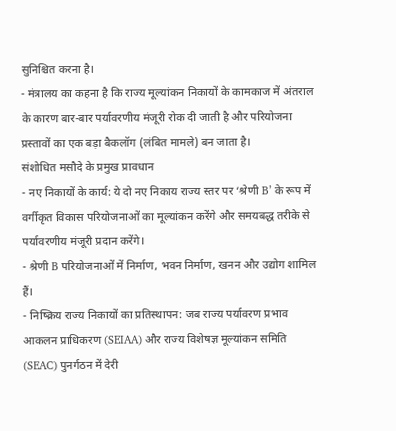सुनिश्चित करना है।
- मंत्रालय का कहना है कि राज्य मूल्यांकन निकायों के कामकाज में अंतराल के कारण बार-बार पर्यावरणीय मंजूरी रोक दी जाती है और परियोजना प्रस्तावों का एक बड़ा बैकलॉग (लंबित मामले) बन जाता है।
संशोधित मसौदे के प्रमुख प्रावधान
- नए निकायों के कार्य: ये दो नए निकाय राज्य स्तर पर ‘श्रेणी B’ के रूप में वर्गीकृत विकास परियोजनाओं का मूल्यांकन करेंगे और समयबद्ध तरीके से पर्यावरणीय मंजूरी प्रदान करेंगे।
- श्रेणी B परियोजनाओं में निर्माण, भवन निर्माण, खनन और उद्योग शामिल हैं।
- निष्क्रिय राज्य निकायों का प्रतिस्थापन: जब राज्य पर्यावरण प्रभाव आकलन प्राधिकरण (SEIAA) और राज्य विशेषज्ञ मूल्यांकन समिति (SEAC) पुनर्गठन में देरी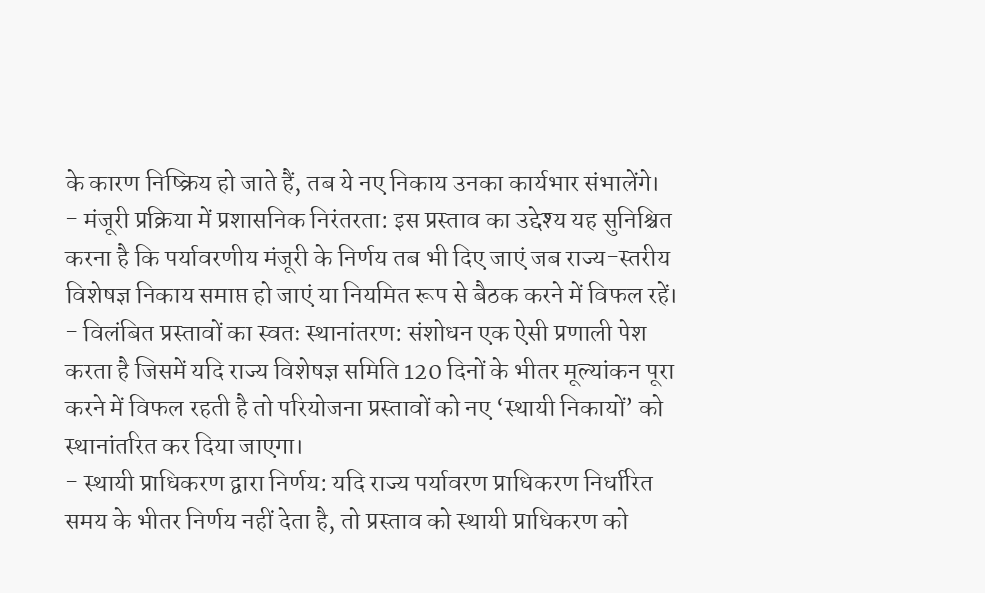के कारण निष्क्रिय हो जाते हैं, तब ये नए निकाय उनका कार्यभार संभालेंगे।
- मंजूरी प्रक्रिया में प्रशासनिक निरंतरता: इस प्रस्ताव का उद्देश्य यह सुनिश्चित करना है कि पर्यावरणीय मंजूरी के निर्णय तब भी दिए जाएं जब राज्य-स्तरीय विशेषज्ञ निकाय समाप्त हो जाएं या नियमित रूप से बैठक करने में विफल रहें।
- विलंबित प्रस्तावों का स्वतः स्थानांतरण: संशोधन एक ऐसी प्रणाली पेश करता है जिसमें यदि राज्य विशेषज्ञ समिति 120 दिनों के भीतर मूल्यांकन पूरा करने में विफल रहती है तो परियोजना प्रस्तावों को नए ‘स्थायी निकायों’ को स्थानांतरित कर दिया जाएगा।
- स्थायी प्राधिकरण द्वारा निर्णय: यदि राज्य पर्यावरण प्राधिकरण निर्धारित समय के भीतर निर्णय नहीं देता है, तो प्रस्ताव को स्थायी प्राधिकरण को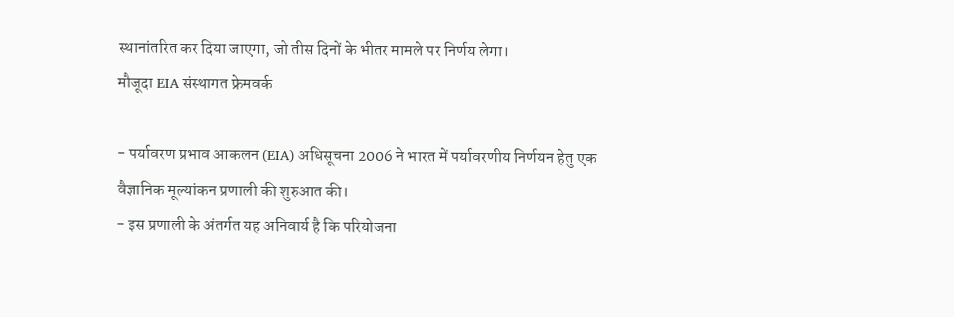स्थानांतरित कर दिया जाएगा, जो तीस दिनों के भीतर मामले पर निर्णय लेगा।
मौजूदा EIA संस्थागत फ्रेमवर्क

- पर्यावरण प्रभाव आकलन (EIA) अधिसूचना 2006 ने भारत में पर्यावरणीय निर्णयन हेतु एक वैज्ञानिक मूल्यांकन प्रणाली की शुरुआत की।
- इस प्रणाली के अंतर्गत यह अनिवार्य है कि परियोजना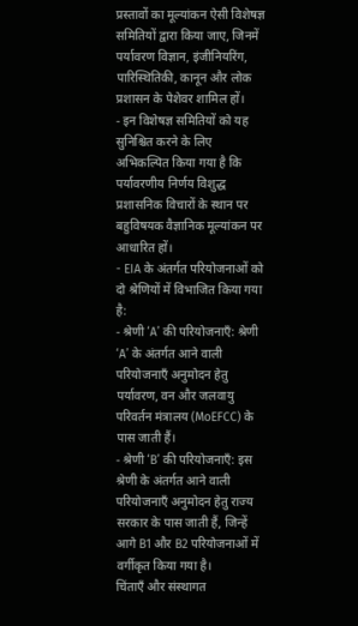प्रस्तावों का मूल्यांकन ऐसी विशेषज्ञ समितियों द्वारा किया जाए, जिनमें पर्यावरण विज्ञान, इंजीनियरिंग, पारिस्थितिकी, कानून और लोक प्रशासन के पेशेवर शामिल हों।
- इन विशेषज्ञ समितियों को यह सुनिश्चित करने के लिए अभिकल्पित किया गया है कि पर्यावरणीय निर्णय विशुद्ध प्रशासनिक विचारों के स्थान पर बहुविषयक वैज्ञानिक मूल्यांकन पर आधारित हों।
- EIA के अंतर्गत परियोजनाओं को दो श्रेणियों में विभाजित किया गया है:
- श्रेणी ‘A’ की परियोजनाएँ: श्रेणी ‘A’ के अंतर्गत आने वाली परियोजनाएँ अनुमोदन हेतु पर्यावरण, वन और जलवायु परिवर्तन मंत्रालय (MoEFCC) के पास जाती हैं।
- श्रेणी ‘B’ की परियोजनाएँ: इस श्रेणी के अंतर्गत आने वाली परियोजनाएँ अनुमोदन हेतु राज्य सरकार के पास जाती हैं, जिन्हें आगे B1 और B2 परियोजनाओं में वर्गीकृत किया गया है।
चिंताएँ और संस्थागत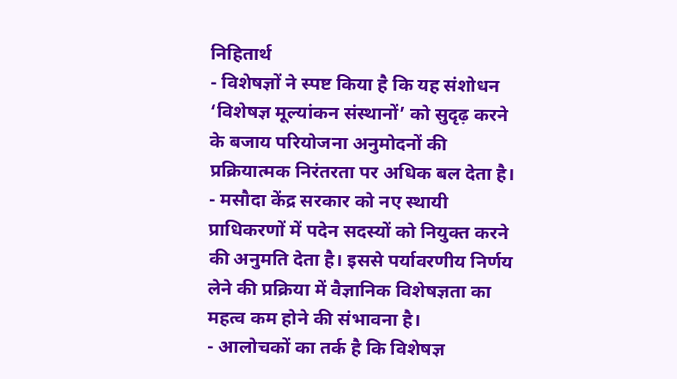निहितार्थ
- विशेषज्ञों ने स्पष्ट किया है कि यह संशोधन ‘विशेषज्ञ मूल्यांकन संस्थानों’ को सुदृढ़ करने के बजाय परियोजना अनुमोदनों की प्रक्रियात्मक निरंतरता पर अधिक बल देता है।
- मसौदा केंद्र सरकार को नए स्थायी प्राधिकरणों में पदेन सदस्यों को नियुक्त करने की अनुमति देता है। इससे पर्यावरणीय निर्णय लेने की प्रक्रिया में वैज्ञानिक विशेषज्ञता का महत्व कम होने की संभावना है।
- आलोचकों का तर्क है कि विशेषज्ञ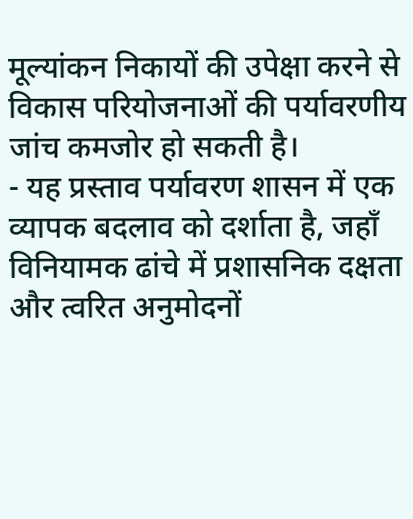मूल्यांकन निकायों की उपेक्षा करने से विकास परियोजनाओं की पर्यावरणीय जांच कमजोर हो सकती है।
- यह प्रस्ताव पर्यावरण शासन में एक व्यापक बदलाव को दर्शाता है, जहाँ विनियामक ढांचे में प्रशासनिक दक्षता और त्वरित अनुमोदनों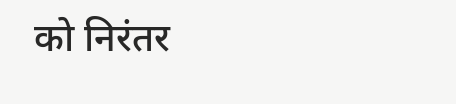को निरंतर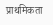प्राथमिकता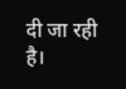दी जा रही है।